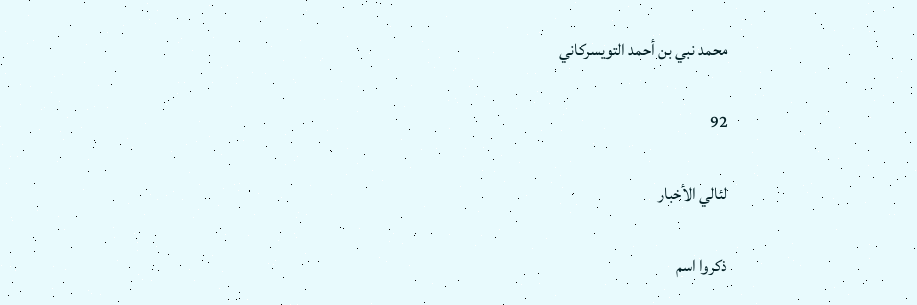محمد نبي بن أحمد التويسركاني

92

لئالي الأخبار

ذكروا اسم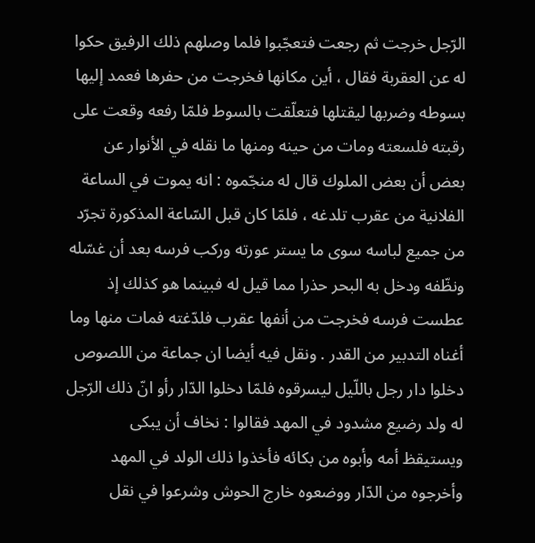الرّجل خرجت ثم رجعت فتعجّبوا فلما وصلهم ذلك الرفيق حكوا له عن العقربة فقال ، أين مكانها فخرجت من حفرها فعمد إليها بسوطه وضربها ليقتلها فتعلّقت بالسوط فلمّا رفعه وقعت على رقبته فلسعته ومات من حينه ومنها ما نقله في الأنوار عن بعض أن بعض الملوك قال له منجّموه : انه يموت في الساعة الفلانية من عقرب تلدغه ، فلمّا كان قبل السّاعة المذكورة تجرّد من جميع لباسه سوى ما يستر عورته وركب فرسه بعد أن غسّله ونظّفه ودخل به البحر حذرا مما قيل له فبينما هو كذلك إذ عطست فرسه فخرجت من أنفها عقرب فلدّغته فمات منها وما أغناه التدبير من القدر . ونقل فيه أيضا ان جماعة من اللصوص دخلوا دار رجل باللّيل ليسرقوه فلمّا دخلوا الدّار رأو انّ ذلك الرّجل له ولد رضيع مشدود في المهد فقالوا : نخاف أن يبكى ويستيقظ أمه وأبوه من بكائه فأخذوا ذلك الولد في المهد وأخرجوه من الدّار ووضعوه خارج الحوش وشرعوا في نقل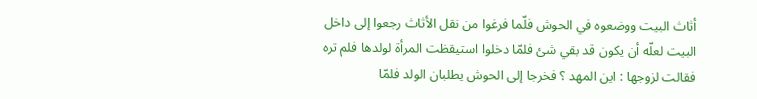أثاث البيت ووضعوه في الحوش فلّما فرغوا من نقل الأثاث رجعوا إلى داخل البيت لعلّه أن يكون قد بقي شئ فلمّا دخلوا استيقظت المرأة لولدها فلم تره فقالت لزوجها : اين المهد ؟ فخرجا إلى الحوش يطلبان الولد فلمّا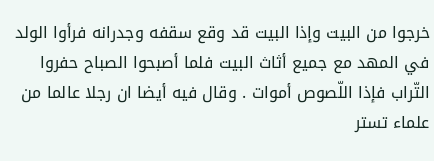خرجوا من البيت وإذا البيت قد وقع سقفه وجدرانه فرأوا الولد في المهد مع جميع أثاث البيت فلما أصبحوا الصباح حفروا التّراب فإذا اللّصوص أموات . وقال فيه أيضا ان رجلا عالما من علماء تستر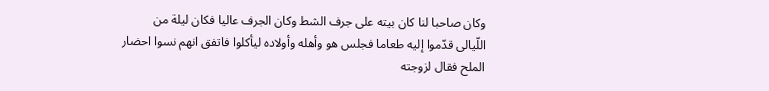وكان صاحبا لنا كان بيته على جرف الشط وكان الجرف عاليا فكان ليلة من اللّيالى قدّموا إليه طعاما فجلس هو وأهله وأولاده ليأكلوا فاتفق انهم نسوا احضار الملح فقال لزوجته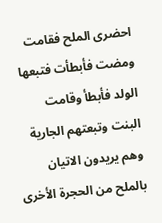احضرى الملح فقامت ومضت فأبطأت فتبعها الولد فأبطأ وقامت البنت وتبعتهم الجارية وهم يريدون الاتيان بالملح من الحجرة الأخرى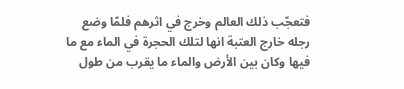فتعجّب ذلك العالم وخرج في اثرهم فلمّا وضع رجله خارج العتبة انها لتلك الحجرة في الماء مع ما فيها وكان بين الأرض والماء ما يقرب من طول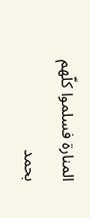المنارة فسلموا كلّهم بحمد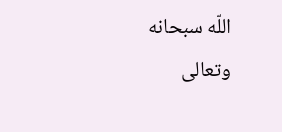اللّه سبحانه وتعالى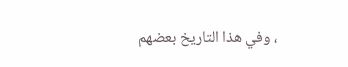، وفي هذا التاريخ بعضهم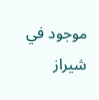موجود في شيراز